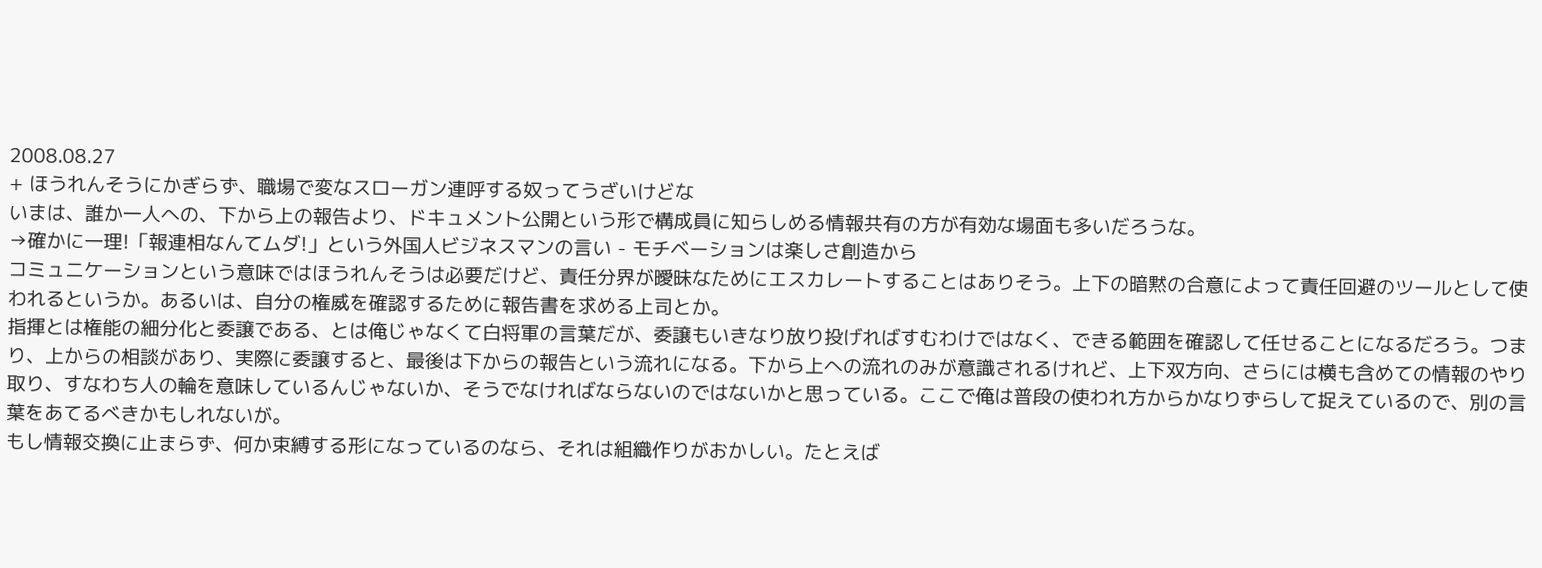2008.08.27
+ ほうれんそうにかぎらず、職場で変なスローガン連呼する奴ってうざいけどな
いまは、誰か一人への、下から上の報告より、ドキュメント公開という形で構成員に知らしめる情報共有の方が有効な場面も多いだろうな。
→確かに一理!「報連相なんてムダ!」という外国人ビジネスマンの言い - モチベーションは楽しさ創造から
コミュニケーションという意味ではほうれんそうは必要だけど、責任分界が曖昧なためにエスカレートすることはありそう。上下の暗黙の合意によって責任回避のツールとして使われるというか。あるいは、自分の権威を確認するために報告書を求める上司とか。
指揮とは権能の細分化と委譲である、とは俺じゃなくて白将軍の言葉だが、委譲もいきなり放り投げればすむわけではなく、できる範囲を確認して任せることになるだろう。つまり、上からの相談があり、実際に委譲すると、最後は下からの報告という流れになる。下から上への流れのみが意識されるけれど、上下双方向、さらには横も含めての情報のやり取り、すなわち人の輪を意味しているんじゃないか、そうでなければならないのではないかと思っている。ここで俺は普段の使われ方からかなりずらして捉えているので、別の言葉をあてるべきかもしれないが。
もし情報交換に止まらず、何か束縛する形になっているのなら、それは組織作りがおかしい。たとえば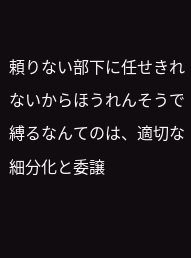頼りない部下に任せきれないからほうれんそうで縛るなんてのは、適切な細分化と委譲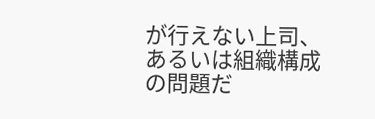が行えない上司、あるいは組織構成の問題だ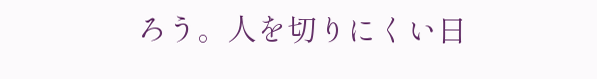ろう。人を切りにくい日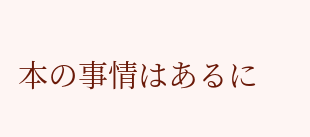本の事情はあるに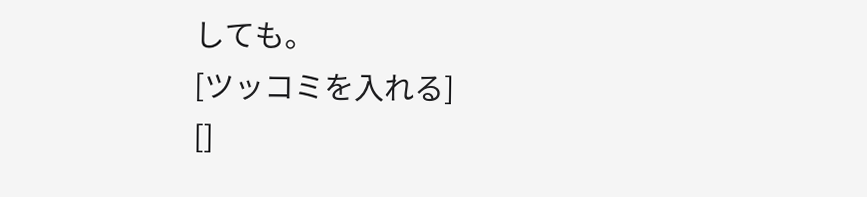しても。
[ツッコミを入れる]
[]